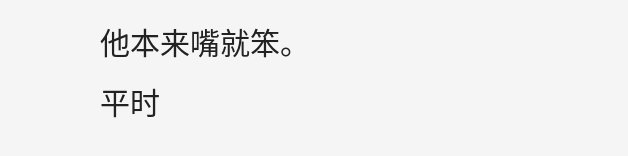他本来嘴就笨。
平时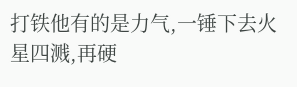打铁他有的是力气,一锤下去火星四溅,再硬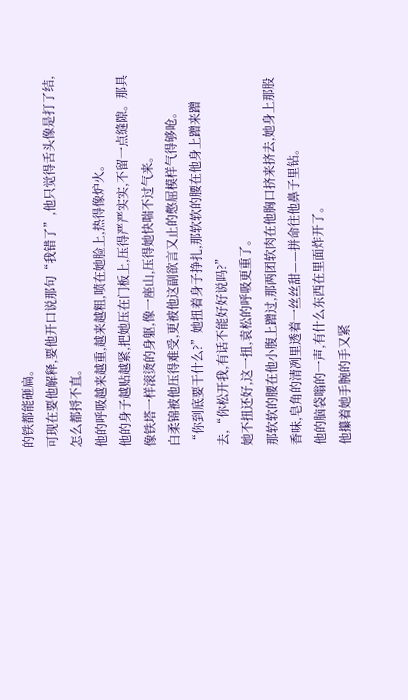的铁都能砸扁。
可现在要他解释,要他开口说那句“我错了”,他只觉得舌头像是打了结,怎么都捋不直。
他的呼吸越来越重,越来越粗,喷在她脸上,热得像炉火。
他的身子越贴越紧,把她压在门板上,压得严严实实,不留一点缝隙。那具像铁塔一样滚烫的身躯,像一座山,压得她快喘不过气来。
白柔锦被他压得难受,更被他这副欲言又止的憋屈模样气得够呛。
“你到底要干什么?”她扭着身子挣扎,那软软的腰在他身上蹭来蹭去,“你松开我,有话不能好好说吗?”
她不扭还好,这一扭,袁松的呼吸更重了。
那软软的腰在他小腹上蹭过,那两团软肉在他胸口挤来挤去,她身上那股香味,皂角的清冽里透着一丝丝甜——拼命往他鼻子里钻。
他的脑袋嗡的一声,有什么东西在里面炸开了。
他攥着她手腕的手又紧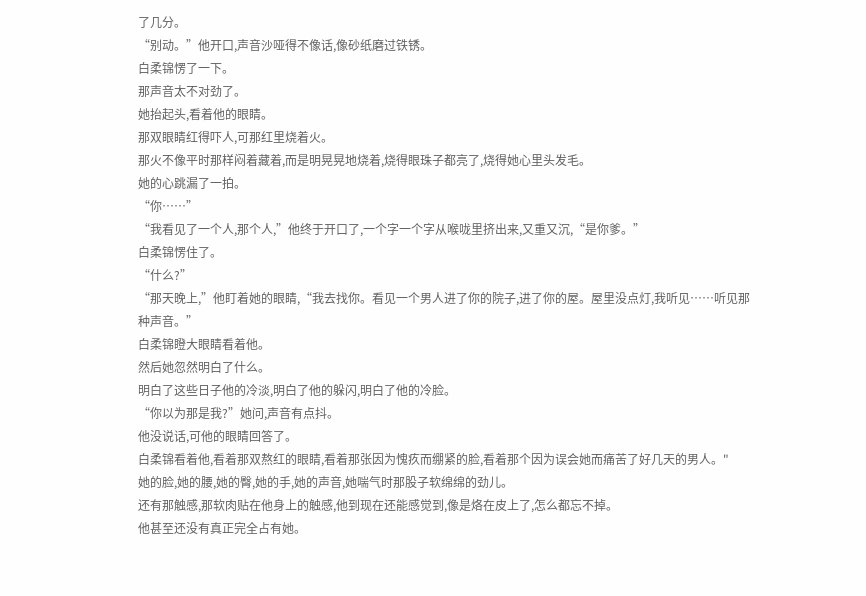了几分。
“别动。”他开口,声音沙哑得不像话,像砂纸磨过铁锈。
白柔锦愣了一下。
那声音太不对劲了。
她抬起头,看着他的眼睛。
那双眼睛红得吓人,可那红里烧着火。
那火不像平时那样闷着藏着,而是明晃晃地烧着,烧得眼珠子都亮了,烧得她心里头发毛。
她的心跳漏了一拍。
“你……”
“我看见了一个人,那个人,”他终于开口了,一个字一个字从喉咙里挤出来,又重又沉,“是你爹。”
白柔锦愣住了。
“什么?”
“那天晚上,”他盯着她的眼睛,“我去找你。看见一个男人进了你的院子,进了你的屋。屋里没点灯,我听见……听见那种声音。”
白柔锦瞪大眼睛看着他。
然后她忽然明白了什么。
明白了这些日子他的冷淡,明白了他的躲闪,明白了他的冷脸。
“你以为那是我?”她问,声音有点抖。
他没说话,可他的眼睛回答了。
白柔锦看着他,看着那双熬红的眼睛,看着那张因为愧疚而绷紧的脸,看着那个因为误会她而痛苦了好几天的男人。"
她的脸,她的腰,她的臀,她的手,她的声音,她喘气时那股子软绵绵的劲儿。
还有那触感,那软肉贴在他身上的触感,他到现在还能感觉到,像是烙在皮上了,怎么都忘不掉。
他甚至还没有真正完全占有她。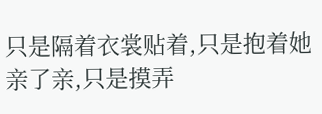只是隔着衣裳贴着,只是抱着她亲了亲,只是摸弄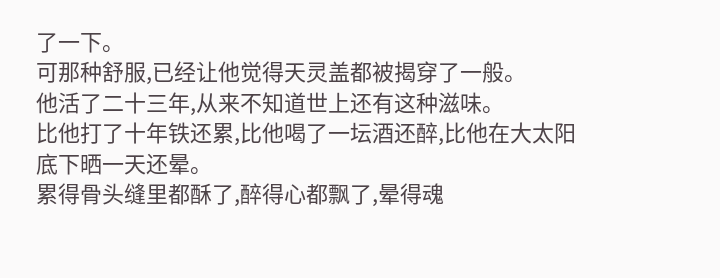了一下。
可那种舒服,已经让他觉得天灵盖都被揭穿了一般。
他活了二十三年,从来不知道世上还有这种滋味。
比他打了十年铁还累,比他喝了一坛酒还醉,比他在大太阳底下晒一天还晕。
累得骨头缝里都酥了,醉得心都飘了,晕得魂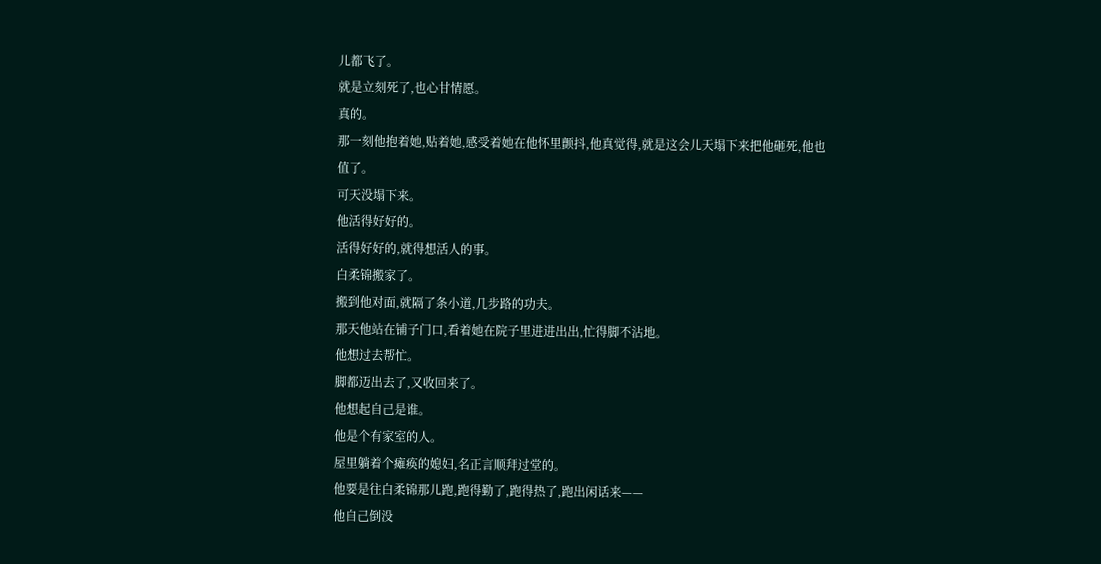儿都飞了。
就是立刻死了,也心甘情愿。
真的。
那一刻他抱着她,贴着她,感受着她在他怀里颤抖,他真觉得,就是这会儿天塌下来把他砸死,他也值了。
可天没塌下来。
他活得好好的。
活得好好的,就得想活人的事。
白柔锦搬家了。
搬到他对面,就隔了条小道,几步路的功夫。
那天他站在铺子门口,看着她在院子里进进出出,忙得脚不沾地。
他想过去帮忙。
脚都迈出去了,又收回来了。
他想起自己是谁。
他是个有家室的人。
屋里躺着个瘫痪的媳妇,名正言顺拜过堂的。
他要是往白柔锦那儿跑,跑得勤了,跑得热了,跑出闲话来——
他自己倒没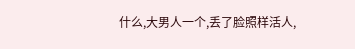什么,大男人一个,丢了脸照样活人,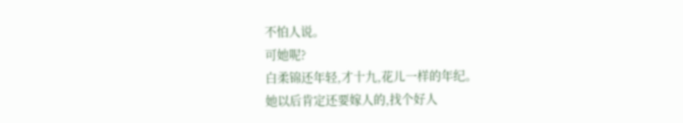不怕人说。
可她呢?
白柔锦还年轻,才十九,花儿一样的年纪。
她以后肯定还要嫁人的,找个好人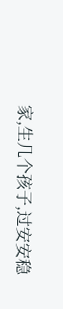家,生几个孩子,过安安稳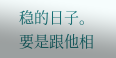稳的日子。
要是跟他相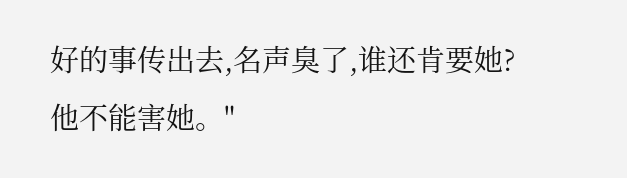好的事传出去,名声臭了,谁还肯要她?
他不能害她。"